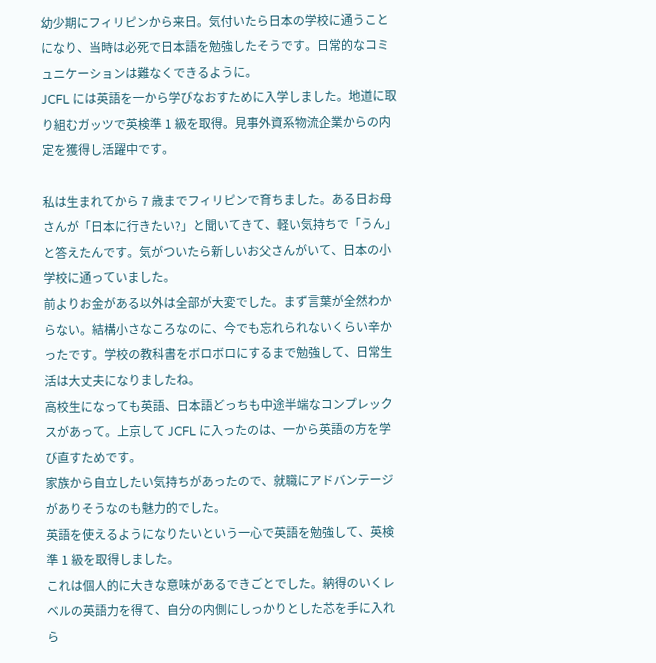幼少期にフィリピンから来日。気付いたら日本の学校に通うことになり、当時は必死で日本語を勉強したそうです。日常的なコミュニケーションは難なくできるように。
JCFL には英語を一から学びなおすために入学しました。地道に取り組むガッツで英検準 1 級を取得。見事外資系物流企業からの内定を獲得し活躍中です。

私は生まれてから 7 歳までフィリピンで育ちました。ある日お母さんが「日本に行きたい?」と聞いてきて、軽い気持ちで「うん」と答えたんです。気がついたら新しいお父さんがいて、日本の小学校に通っていました。
前よりお金がある以外は全部が大変でした。まず言葉が全然わからない。結構小さなころなのに、今でも忘れられないくらい辛かったです。学校の教科書をボロボロにするまで勉強して、日常生活は大丈夫になりましたね。
高校生になっても英語、日本語どっちも中途半端なコンプレックスがあって。上京して JCFL に入ったのは、一から英語の方を学び直すためです。
家族から自立したい気持ちがあったので、就職にアドバンテージがありそうなのも魅力的でした。
英語を使えるようになりたいという一心で英語を勉強して、英検準 1 級を取得しました。
これは個人的に大きな意味があるできごとでした。納得のいくレベルの英語力を得て、自分の内側にしっかりとした芯を手に入れら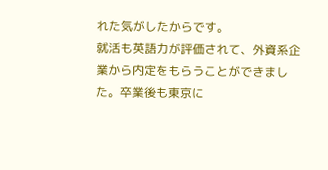れた気がしたからです。
就活も英語力が評価されて、外資系企業から内定をもらうことができました。卒業後も東京に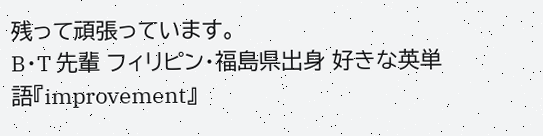残って頑張っています。
B・T 先輩 フィリピン・福島県出身 好きな英単語『improvement』